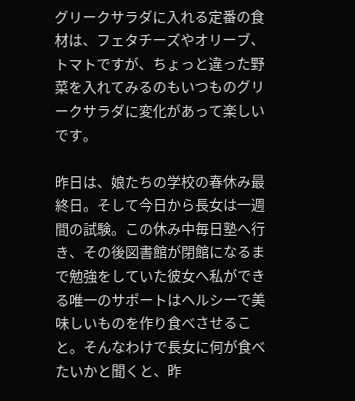グリークサラダに入れる定番の食材は、フェタチーズやオリーブ、トマトですが、ちょっと違った野菜を入れてみるのもいつものグリークサラダに変化があって楽しいです。

昨日は、娘たちの学校の春休み最終日。そして今日から長女は一週間の試験。この休み中毎日塾へ行き、その後図書館が閉館になるまで勉強をしていた彼女へ私ができる唯一のサポートはヘルシーで美味しいものを作り食べさせること。そんなわけで長女に何が食べたいかと聞くと、昨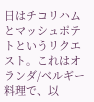日はチコリハムとマッシュポテトというリクエスト。これはオランダ/ベルギー料理で、以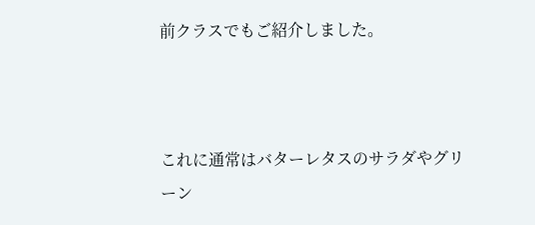前クラスでもご紹介しました。



これに通常はバターレタスのサラダやグリーン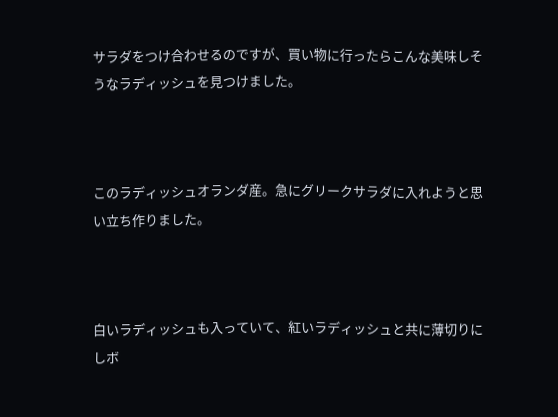サラダをつけ合わせるのですが、買い物に行ったらこんな美味しそうなラディッシュを見つけました。



このラディッシュオランダ産。急にグリークサラダに入れようと思い立ち作りました。



白いラディッシュも入っていて、紅いラディッシュと共に薄切りにしボ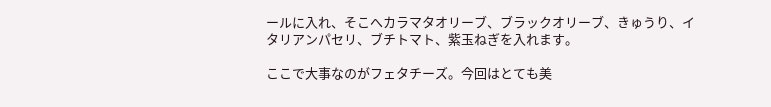ールに入れ、そこへカラマタオリーブ、ブラックオリーブ、きゅうり、イタリアンパセリ、ブチトマト、紫玉ねぎを入れます。

ここで大事なのがフェタチーズ。今回はとても美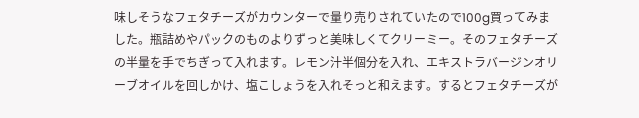味しそうなフェタチーズがカウンターで量り売りされていたので100g買ってみました。瓶詰めやパックのものよりずっと美味しくてクリーミー。そのフェタチーズの半量を手でちぎって入れます。レモン汁半個分を入れ、エキストラバージンオリーブオイルを回しかけ、塩こしょうを入れそっと和えます。するとフェタチーズが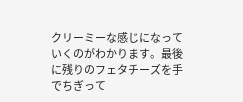クリーミーな感じになっていくのがわかります。最後に残りのフェタチーズを手でちぎって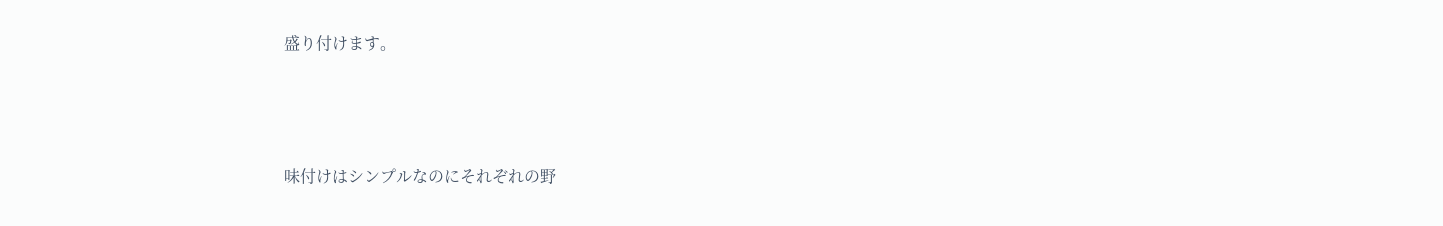盛り付けます。



味付けはシンプルなのにそれぞれの野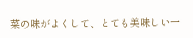菜の味がよくして、とても美味しい一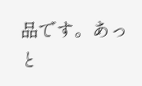品です。あっと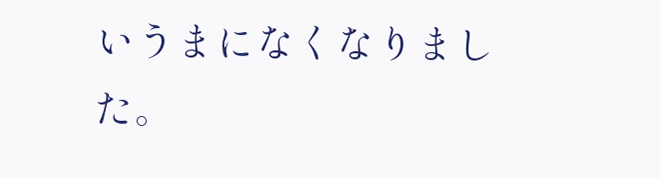いうまになくなりました。